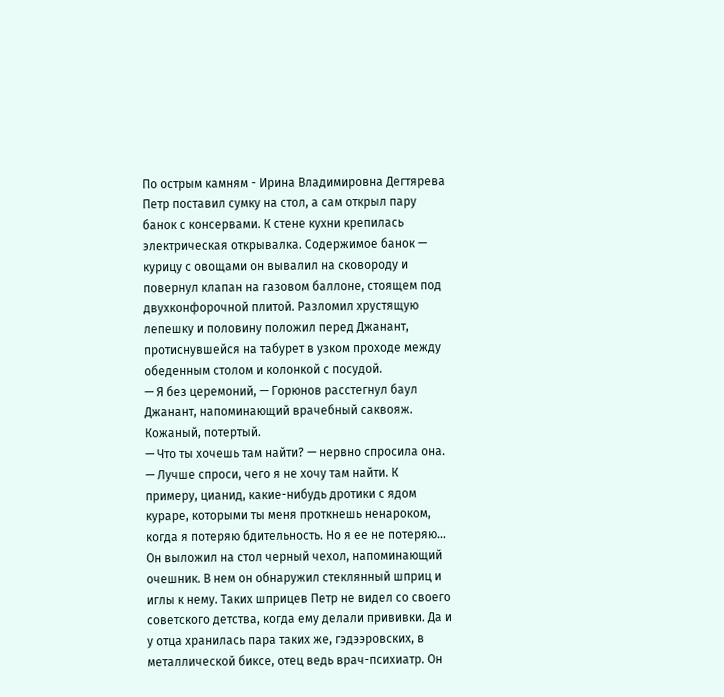По острым камням - Ирина Владимировна Дегтярева
Петр поставил сумку на стол, а сам открыл пару банок с консервами. К стене кухни крепилась электрическая открывалка. Содержимое банок — курицу с овощами он вывалил на сковороду и повернул клапан на газовом баллоне, стоящем под двухконфорочной плитой. Разломил хрустящую лепешку и половину положил перед Джанант, протиснувшейся на табурет в узком проходе между обеденным столом и колонкой с посудой.
— Я без церемоний, — Горюнов расстегнул баул Джанант, напоминающий врачебный саквояж. Кожаный, потертый.
— Что ты хочешь там найти? — нервно спросила она.
— Лучше спроси, чего я не хочу там найти. К примеру, цианид, какие-нибудь дротики с ядом кураре, которыми ты меня проткнешь ненароком, когда я потеряю бдительность. Но я ее не потеряю…
Он выложил на стол черный чехол, напоминающий очешник. В нем он обнаружил стеклянный шприц и иглы к нему. Таких шприцев Петр не видел со своего советского детства, когда ему делали прививки. Да и у отца хранилась пара таких же, гэдээровских, в металлической биксе, отец ведь врач-психиатр. Он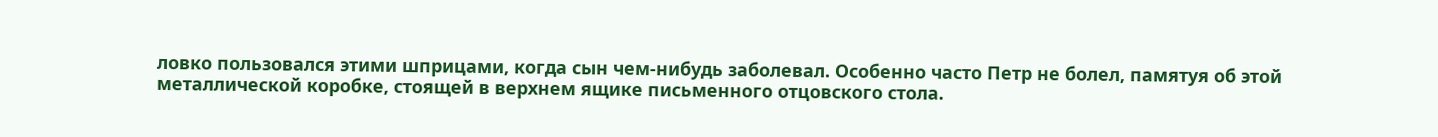ловко пользовался этими шприцами, когда сын чем-нибудь заболевал. Особенно часто Петр не болел, памятуя об этой металлической коробке, стоящей в верхнем ящике письменного отцовского стола.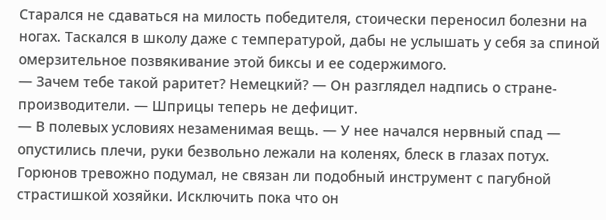Старался не сдаваться на милость победителя, стоически переносил болезни на ногах. Таскался в школу даже с температурой, дабы не услышать у себя за спиной омерзительное позвякивание этой биксы и ее содержимого.
— Зачем тебе такой раритет? Немецкий? — Он разглядел надпись о стране-производители. — Шприцы теперь не дефицит.
— В полевых условиях незаменимая вещь. — У нее начался нервный спад — опустились плечи, руки безвольно лежали на коленях, блеск в глазах потух.
Горюнов тревожно подумал, не связан ли подобный инструмент с пагубной страстишкой хозяйки. Исключить пока что он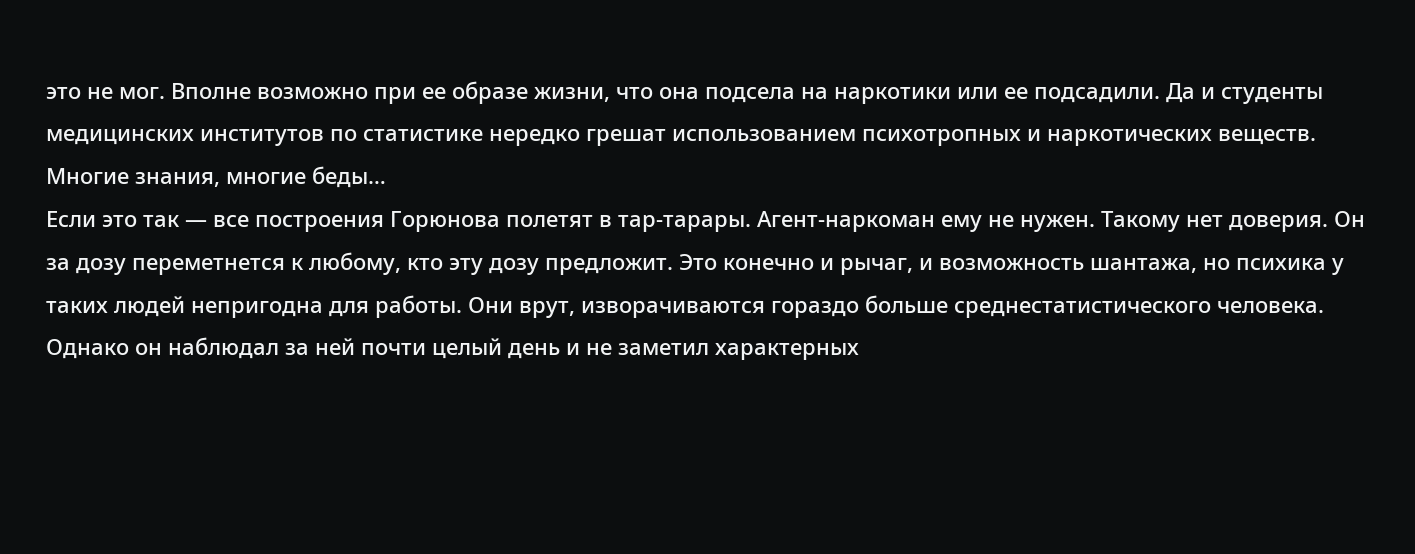это не мог. Вполне возможно при ее образе жизни, что она подсела на наркотики или ее подсадили. Да и студенты медицинских институтов по статистике нередко грешат использованием психотропных и наркотических веществ. Многие знания, многие беды…
Если это так — все построения Горюнова полетят в тар-тарары. Агент-наркоман ему не нужен. Такому нет доверия. Он за дозу переметнется к любому, кто эту дозу предложит. Это конечно и рычаг, и возможность шантажа, но психика у таких людей непригодна для работы. Они врут, изворачиваются гораздо больше среднестатистического человека.
Однако он наблюдал за ней почти целый день и не заметил характерных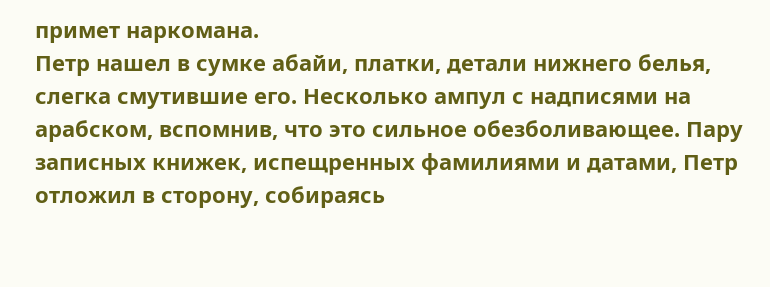примет наркомана.
Петр нашел в сумке абайи, платки, детали нижнего белья, слегка смутившие его. Несколько ампул с надписями на арабском, вспомнив, что это сильное обезболивающее. Пару записных книжек, испещренных фамилиями и датами, Петр отложил в сторону, собираясь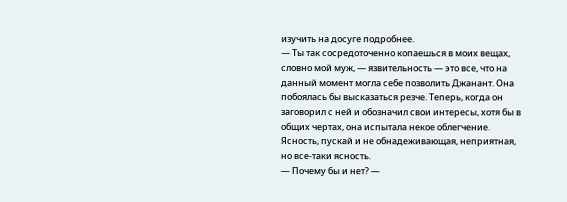изучить на досуге подробнее.
— Ты так сосредоточенно копаешься в моих вещах, словно мой муж, — язвительность — это все, что на данный момент могла себе позволить Джанант. Она побоялась бы высказаться резче. Теперь, когда он заговорил с ней и обозначил свои интересы, хотя бы в общих чертах, она испытала некое облегчение. Ясность, пускай и не обнадеживающая, неприятная, но все-таки ясность.
— Почему бы и нет? —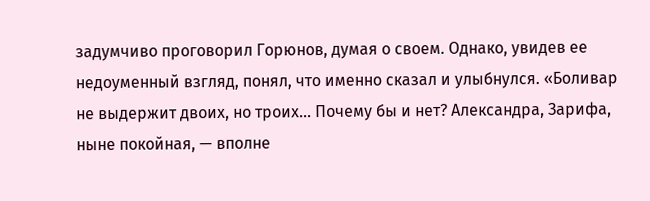задумчиво проговорил Горюнов, думая о своем. Однако, увидев ее недоуменный взгляд, понял, что именно сказал и улыбнулся. «Боливар не выдержит двоих, но троих… Почему бы и нет? Александра, Зарифа, ныне покойная, — вполне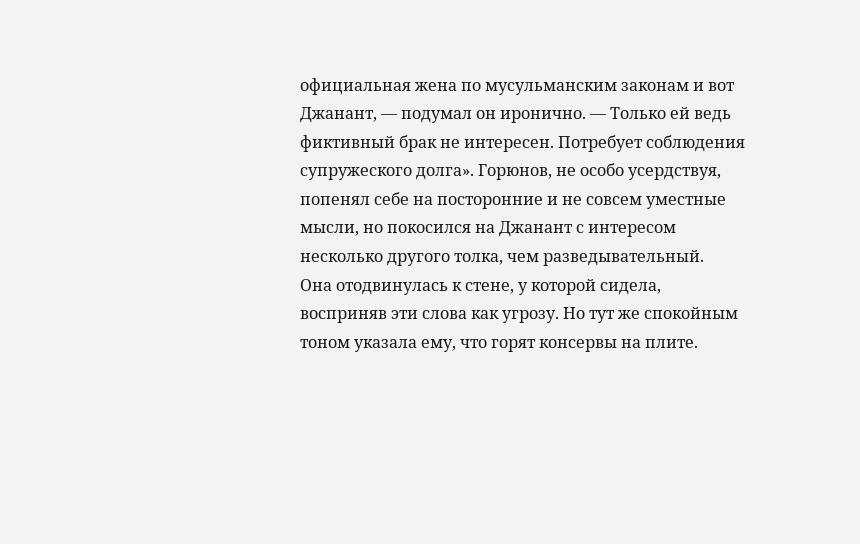официальная жена по мусульманским законам и вот Джанант, — подумал он иронично. — Только ей ведь фиктивный брак не интересен. Потребует соблюдения супружеского долга». Горюнов, не особо усердствуя, попенял себе на посторонние и не совсем уместные мысли, но покосился на Джанант с интересом несколько другого толка, чем разведывательный.
Она отодвинулась к стене, у которой сидела, восприняв эти слова как угрозу. Но тут же спокойным тоном указала ему, что горят консервы на плите.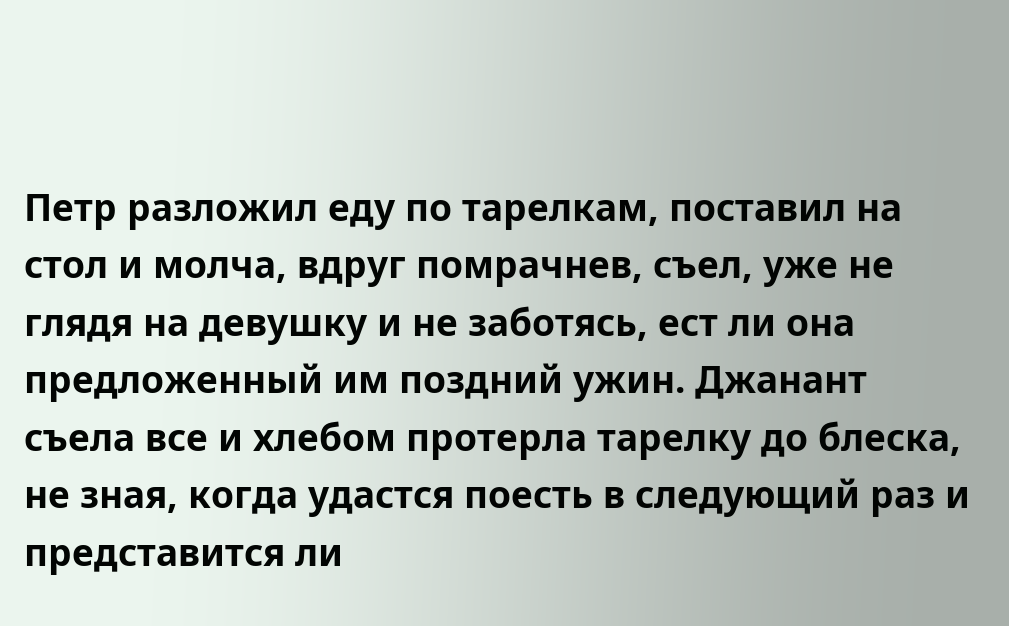Петр разложил еду по тарелкам, поставил на стол и молча, вдруг помрачнев, съел, уже не глядя на девушку и не заботясь, ест ли она предложенный им поздний ужин. Джанант съела все и хлебом протерла тарелку до блеска, не зная, когда удастся поесть в следующий раз и представится ли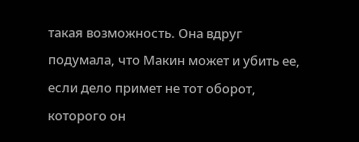такая возможность. Она вдруг подумала, что Макин может и убить ее, если дело примет не тот оборот, которого он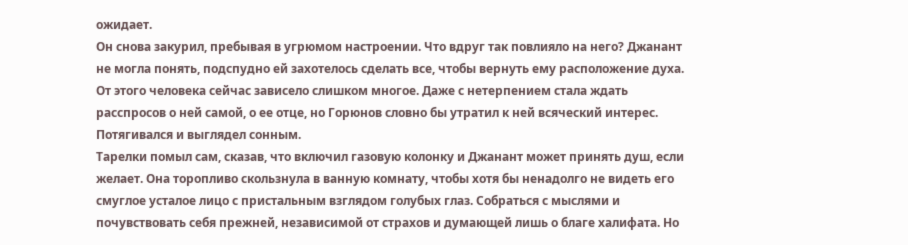ожидает.
Он снова закурил, пребывая в угрюмом настроении. Что вдруг так повлияло на него? Джанант не могла понять, подспудно ей захотелось сделать все, чтобы вернуть ему расположение духа. От этого человека сейчас зависело слишком многое. Даже с нетерпением стала ждать расспросов о ней самой, о ее отце, но Горюнов словно бы утратил к ней всяческий интерес. Потягивался и выглядел сонным.
Тарелки помыл сам, сказав, что включил газовую колонку и Джанант может принять душ, если желает. Она торопливо скользнула в ванную комнату, чтобы хотя бы ненадолго не видеть его смуглое усталое лицо с пристальным взглядом голубых глаз. Собраться с мыслями и почувствовать себя прежней, независимой от страхов и думающей лишь о благе халифата. Но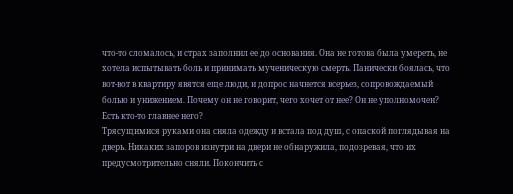что-то сломалось, и страх заполнил ее до основания. Она не готова была умереть, не хотела испытывать боль и принимать мученическую смерть. Панически боялась, что вот-вот в квартиру явятся еще люди, и допрос начнется всерьез, сопровождаемый болью и унижением. Почему он не говорит, чего хочет от нее? Он не уполномочен? Есть кто-то главнее него?
Трясущимися руками она сняла одежду и встала под душ, с опаской поглядывая на дверь. Никаких запоров изнутри на двери не обнаружила, подозревая, что их предусмотрительно сняли. Покончить с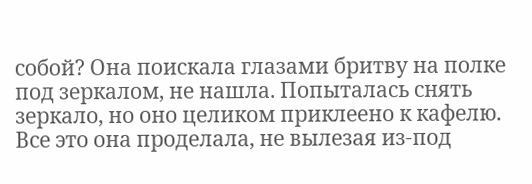собой? Она поискала глазами бритву на полке под зеркалом, не нашла. Попыталась снять зеркало, но оно целиком приклеено к кафелю. Все это она проделала, не вылезая из-под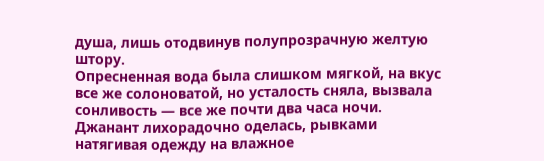душа, лишь отодвинув полупрозрачную желтую штору.
Опресненная вода была слишком мягкой, на вкус все же солоноватой, но усталость сняла, вызвала сонливость — все же почти два часа ночи. Джанант лихорадочно оделась, рывками натягивая одежду на влажное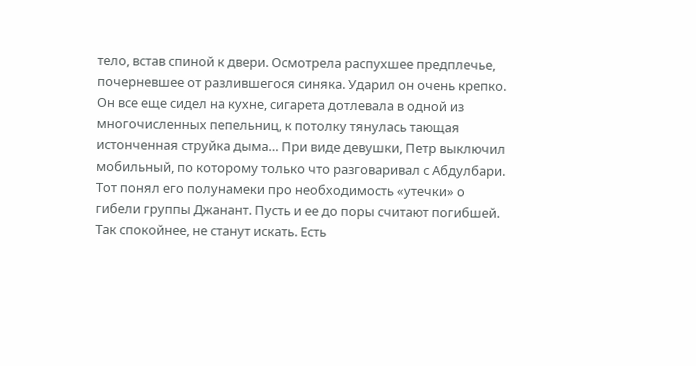тело, встав спиной к двери. Осмотрела распухшее предплечье, почерневшее от разлившегося синяка. Ударил он очень крепко.
Он все еще сидел на кухне, сигарета дотлевала в одной из многочисленных пепельниц, к потолку тянулась тающая истонченная струйка дыма… При виде девушки, Петр выключил мобильный, по которому только что разговаривал с Абдулбари. Тот понял его полунамеки про необходимость «утечки» о гибели группы Джанант. Пусть и ее до поры считают погибшей. Так спокойнее, не станут искать. Есть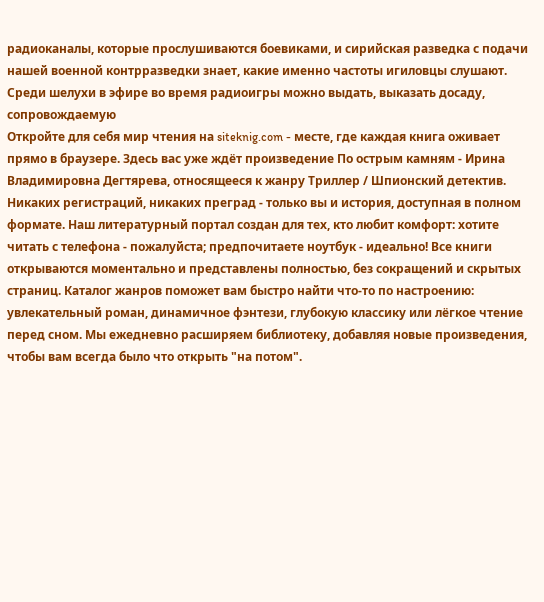радиоканалы, которые прослушиваются боевиками, и сирийская разведка с подачи нашей военной контрразведки знает, какие именно частоты игиловцы слушают. Среди шелухи в эфире во время радиоигры можно выдать, выказать досаду, сопровождаемую
Откройте для себя мир чтения на siteknig.com - месте, где каждая книга оживает прямо в браузере. Здесь вас уже ждёт произведение По острым камням - Ирина Владимировна Дегтярева, относящееся к жанру Триллер / Шпионский детектив. Никаких регистраций, никаких преград - только вы и история, доступная в полном формате. Наш литературный портал создан для тех, кто любит комфорт: хотите читать с телефона - пожалуйста; предпочитаете ноутбук - идеально! Все книги открываются моментально и представлены полностью, без сокращений и скрытых страниц. Каталог жанров поможет вам быстро найти что-то по настроению: увлекательный роман, динамичное фэнтези, глубокую классику или лёгкое чтение перед сном. Мы ежедневно расширяем библиотеку, добавляя новые произведения, чтобы вам всегда было что открыть "на потом".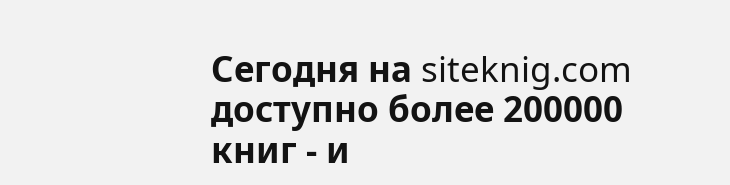Сегодня на siteknig.com доступно более 200000 книг - и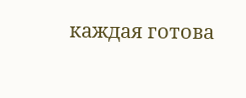каждая готова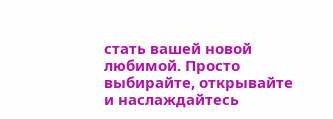стать вашей новой любимой. Просто выбирайте, открывайте и наслаждайтесь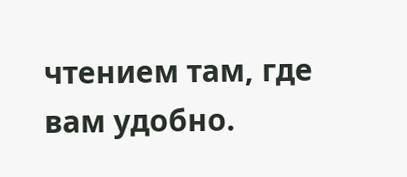чтением там, где вам удобно.